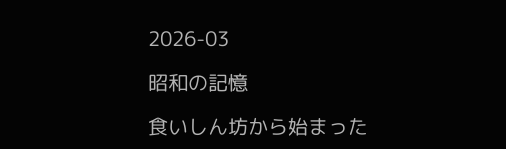2026-03

昭和の記憶

食いしん坊から始まった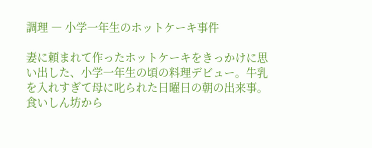調理 ― 小学一年生のホットケーキ事件

妻に頼まれて作ったホットケーキをきっかけに思い出した、小学一年生の頃の料理デビュー。牛乳を入れすぎて母に叱られた日曜日の朝の出来事。食いしん坊から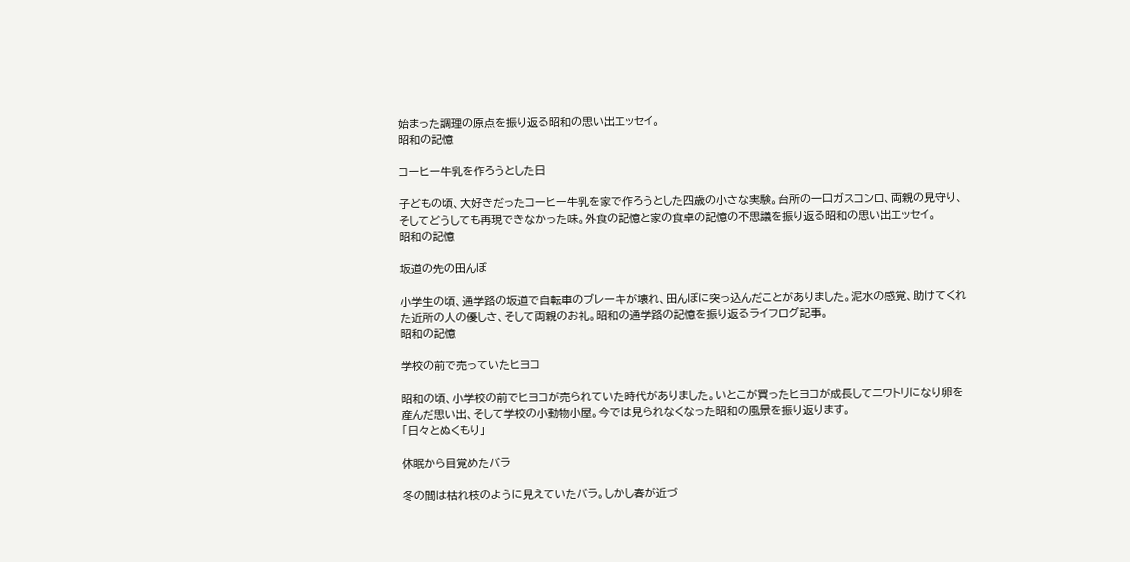始まった調理の原点を振り返る昭和の思い出エッセイ。
昭和の記憶

コーヒー牛乳を作ろうとした日

子どもの頃、大好きだったコーヒー牛乳を家で作ろうとした四歳の小さな実験。台所の一口ガスコンロ、両親の見守り、そしてどうしても再現できなかった味。外食の記憶と家の食卓の記憶の不思議を振り返る昭和の思い出エッセイ。
昭和の記憶

坂道の先の田んぼ

小学生の頃、通学路の坂道で自転車のブレーキが壊れ、田んぼに突っ込んだことがありました。泥水の感覚、助けてくれた近所の人の優しさ、そして両親のお礼。昭和の通学路の記憶を振り返るライフログ記事。
昭和の記憶

学校の前で売っていたヒヨコ

昭和の頃、小学校の前でヒヨコが売られていた時代がありました。いとこが買ったヒヨコが成長してニワトリになり卵を産んだ思い出、そして学校の小動物小屋。今では見られなくなった昭和の風景を振り返ります。
「日々とぬくもり」

休眠から目覚めたバラ

冬の間は枯れ枝のように見えていたバラ。しかし春が近づ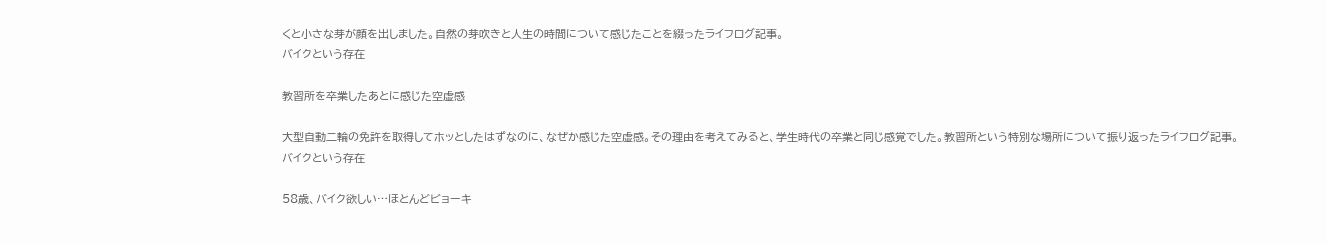くと小さな芽が顔を出しました。自然の芽吹きと人生の時間について感じたことを綴ったライフログ記事。
バイクという存在

教習所を卒業したあとに感じた空虚感

大型自動二輪の免許を取得してホッとしたはずなのに、なぜか感じた空虚感。その理由を考えてみると、学生時代の卒業と同じ感覚でした。教習所という特別な場所について振り返ったライフログ記事。
バイクという存在

58歳、バイク欲しい…ほとんどビョーキ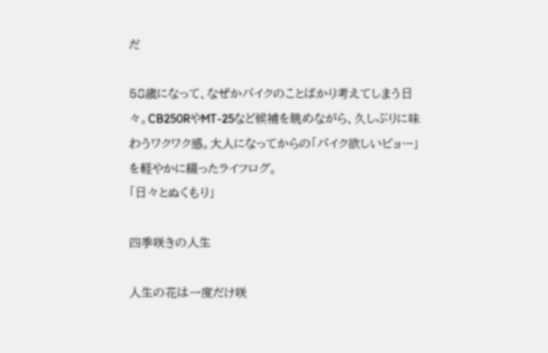だ

58歳になって、なぜかバイクのことばかり考えてしまう日々。CB250RやMT-25など候補を眺めながら、久しぶりに味わうワクワク感。大人になってからの「バイク欲しいビョー」を軽やかに綴ったライフログ。
「日々とぬくもり」

四季咲きの人生

人生の花は一度だけ咲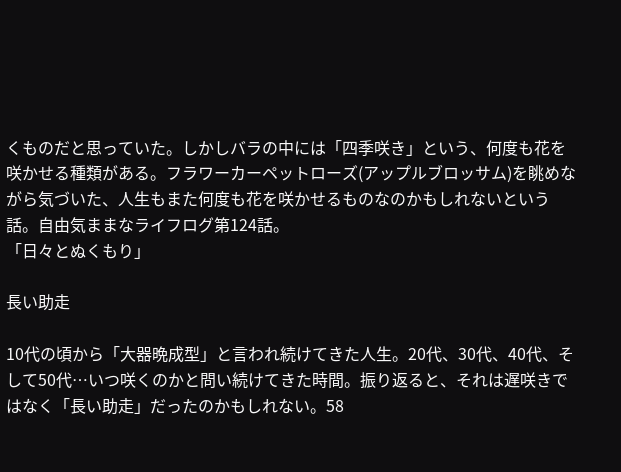くものだと思っていた。しかしバラの中には「四季咲き」という、何度も花を咲かせる種類がある。フラワーカーペットローズ(アップルブロッサム)を眺めながら気づいた、人生もまた何度も花を咲かせるものなのかもしれないという話。自由気ままなライフログ第124話。
「日々とぬくもり」

長い助走

10代の頃から「大器晩成型」と言われ続けてきた人生。20代、30代、40代、そして50代…いつ咲くのかと問い続けてきた時間。振り返ると、それは遅咲きではなく「長い助走」だったのかもしれない。58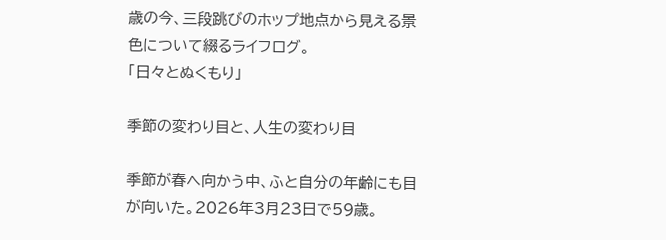歳の今、三段跳びのホップ地点から見える景色について綴るライフログ。
「日々とぬくもり」

季節の変わり目と、人生の変わり目

季節が春へ向かう中、ふと自分の年齢にも目が向いた。2026年3月23日で59歳。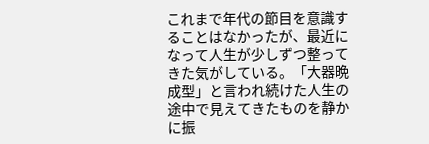これまで年代の節目を意識することはなかったが、最近になって人生が少しずつ整ってきた気がしている。「大器晩成型」と言われ続けた人生の途中で見えてきたものを静かに振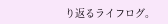り返るライフログ。